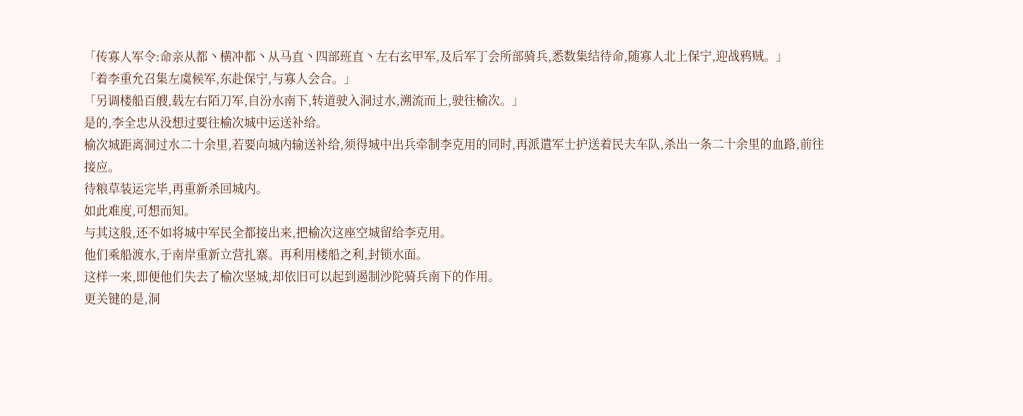「传寡人军令:命亲从都丶横冲都丶从马直丶四部班直丶左右玄甲军,及后军丁会所部骑兵,悉数集结待命,随寡人北上保宁,迎战鸦贼。」
「着李重允召集左虞候军,东赴保宁,与寡人会合。」
「另调楼船百艘,载左右陌刀军,自汾水南下,转道驶入洞过水,溯流而上,驶往榆次。」
是的,李全忠从没想过要往榆次城中运送补给。
榆次城距离洞过水二十余里,若要向城内输送补给,须得城中出兵牵制李克用的同时,再派遣军士护送着民夫车队,杀出一条二十余里的血路,前往接应。
待粮草装运完毕,再重新杀回城内。
如此难度,可想而知。
与其这般,还不如将城中军民全都接出来,把榆次这座空城留给李克用。
他们乘船渡水,于南岸重新立营扎寨。再利用楼船之利,封锁水面。
这样一来,即便他们失去了榆次坚城,却依旧可以起到遏制沙陀骑兵南下的作用。
更关键的是,洞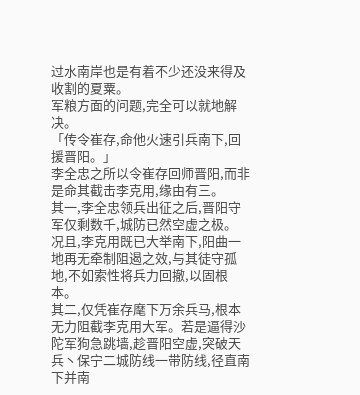过水南岸也是有着不少还没来得及收割的夏粟。
军粮方面的问题,完全可以就地解决。
「传令崔存,命他火速引兵南下,回援晋阳。」
李全忠之所以令崔存回师晋阳,而非是命其截击李克用,缘由有三。
其一,李全忠领兵出征之后,晋阳守军仅剩数千,城防已然空虚之极。
况且,李克用既已大举南下,阳曲一地再无牵制阻遏之效,与其徒守孤地,不如索性将兵力回撤,以固根本。
其二,仅凭崔存麾下万余兵马,根本无力阻截李克用大军。若是逼得沙陀军狗急跳墙,趁晋阳空虚,突破天兵丶保宁二城防线一带防线,径直南下并南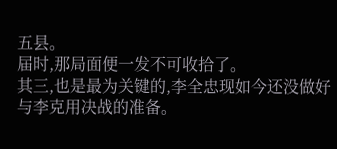五县。
届时,那局面便一发不可收拾了。
其三,也是最为关键的,李全忠现如今还没做好与李克用决战的准备。